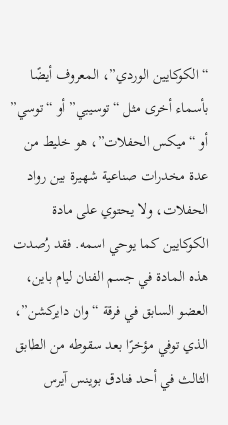“الكوكايين الوردي”، المعروف أيضًا بأسماء أخرى مثل “توسيبي” أو “توسي” أو “ميكس الحفلات”، هو خليط من عدة مخدرات صناعية شهيرة بين رواد الحفلات، ولا يحتوي على مادة الكوكايين كما يوحي اسمه. فقد رُصدت هذه المادة في جسم الفنان ليام باين، العضو السابق في فرقة “وان دايركشن”، الذي توفي مؤخرًا بعد سقوطه من الطابق الثالث في أحد فنادق بوينس آيرس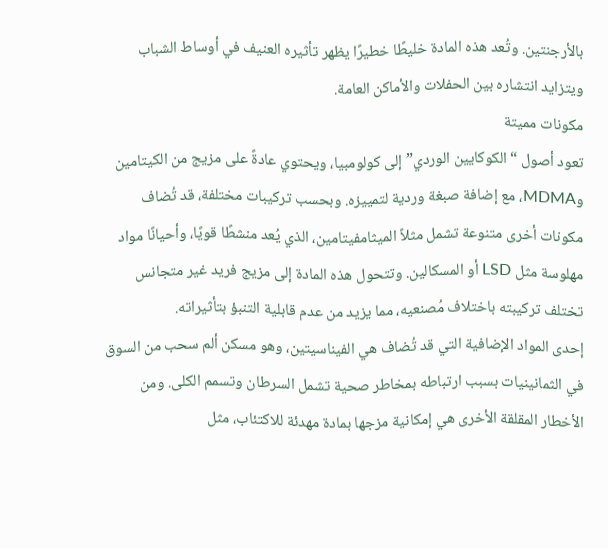بالأرجنتين. وتُعد هذه المادة خليطًا خطيرًا يظهر تأثيره العنيف في أوساط الشباب ويتزايد انتشاره بين الحفلات والأماكن العامة.
مكونات مميتة
تعود أصول “الكوكايين الوردي” إلى كولومبيا، ويحتوي عادةً على مزيج من الكيتامين وMDMA، مع إضافة صبغة وردية لتمييزه. وبحسب تركيبات مختلفة، قد تُضاف مكونات أخرى متنوعة تشمل مثلاً الميثامفيتامين، الذي يُعد منشطًا قويًا، وأحيانًا مواد مهلوسة مثل LSD أو المسكالين. وتتحول هذه المادة إلى مزيج فريد غير متجانس تختلف تركيبته باختلاف مُصنعيه، مما يزيد من عدم قابلية التنبؤ بتأثيراته.
إحدى المواد الإضافية التي قد تُضاف هي الفيناسيتين، وهو مسكن ألم سحب من السوق في الثمانينيات بسبب ارتباطه بمخاطر صحية تشمل السرطان وتسمم الكلى. ومن الأخطار المقلقة الأخرى هي إمكانية مزجها بمادة مهدئة للاكتئاب، مثل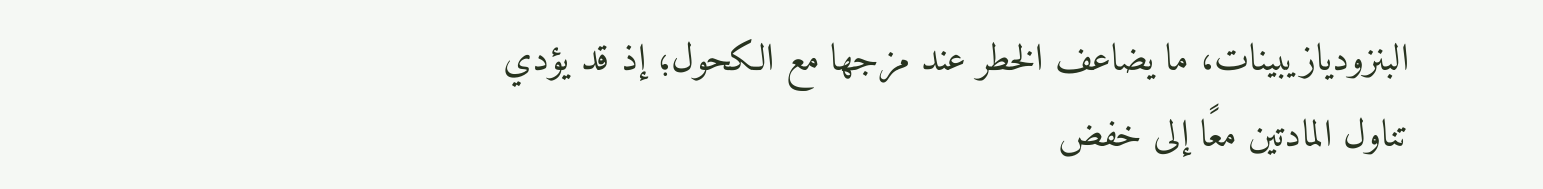البنزوديازيبينات، ما يضاعف الخطر عند مزجها مع الكحول؛ إذ قد يؤدي تناول المادتين معًا إلى خفض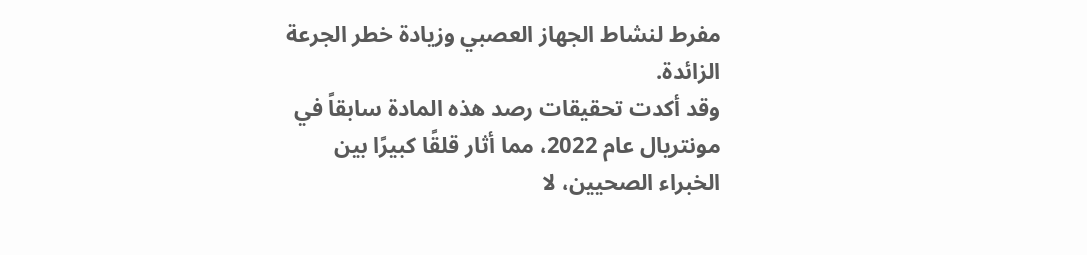مفرط لنشاط الجهاز العصبي وزيادة خطر الجرعة الزائدة.
وقد أكدت تحقيقات رصد هذه المادة سابقاً في مونتريال عام 2022، مما أثار قلقًا كبيرًا بين الخبراء الصحيين، لا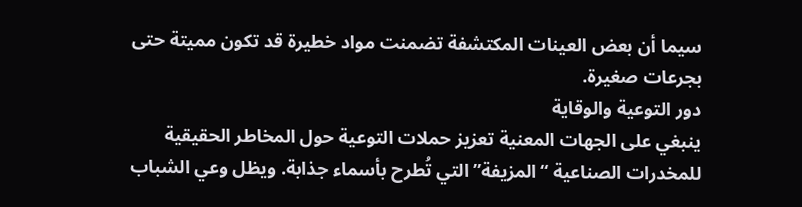سيما أن بعض العينات المكتشفة تضمنت مواد خطيرة قد تكون مميتة حتى بجرعات صغيرة.
دور التوعية والوقاية
ينبغي على الجهات المعنية تعزيز حملات التوعية حول المخاطر الحقيقية للمخدرات الصناعية “المزيفة” التي تُطرح بأسماء جذابة. ويظل وعي الشباب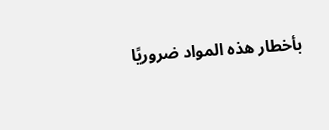بأخطار هذه المواد ضروريًا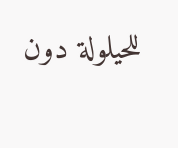للحيلولة دون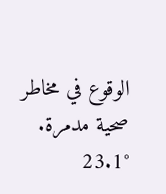الوقوع في مخاطر صحية مدمرة.
23.1°